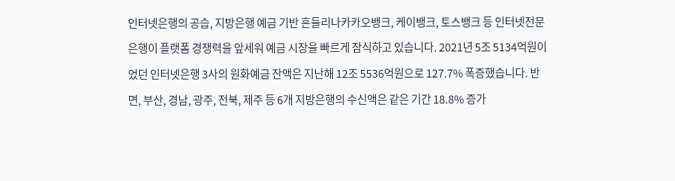인터넷은행의 공습, 지방은행 예금 기반 흔들리나카카오뱅크, 케이뱅크, 토스뱅크 등 인터넷전문은행이 플랫폼 경쟁력을 앞세워 예금 시장을 빠르게 잠식하고 있습니다. 2021년 5조 5134억원이었던 인터넷은행 3사의 원화예금 잔액은 지난해 12조 5536억원으로 127.7% 폭증했습니다. 반면, 부산, 경남, 광주, 전북, 제주 등 6개 지방은행의 수신액은 같은 기간 18.8% 증가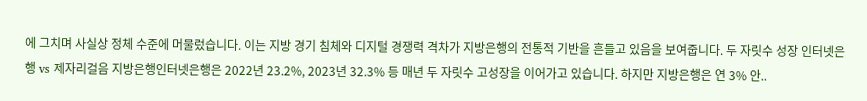에 그치며 사실상 정체 수준에 머물렀습니다. 이는 지방 경기 침체와 디지털 경쟁력 격차가 지방은행의 전통적 기반을 흔들고 있음을 보여줍니다. 두 자릿수 성장 인터넷은행 vs 제자리걸음 지방은행인터넷은행은 2022년 23.2%, 2023년 32.3% 등 매년 두 자릿수 고성장을 이어가고 있습니다. 하지만 지방은행은 연 3% 안..